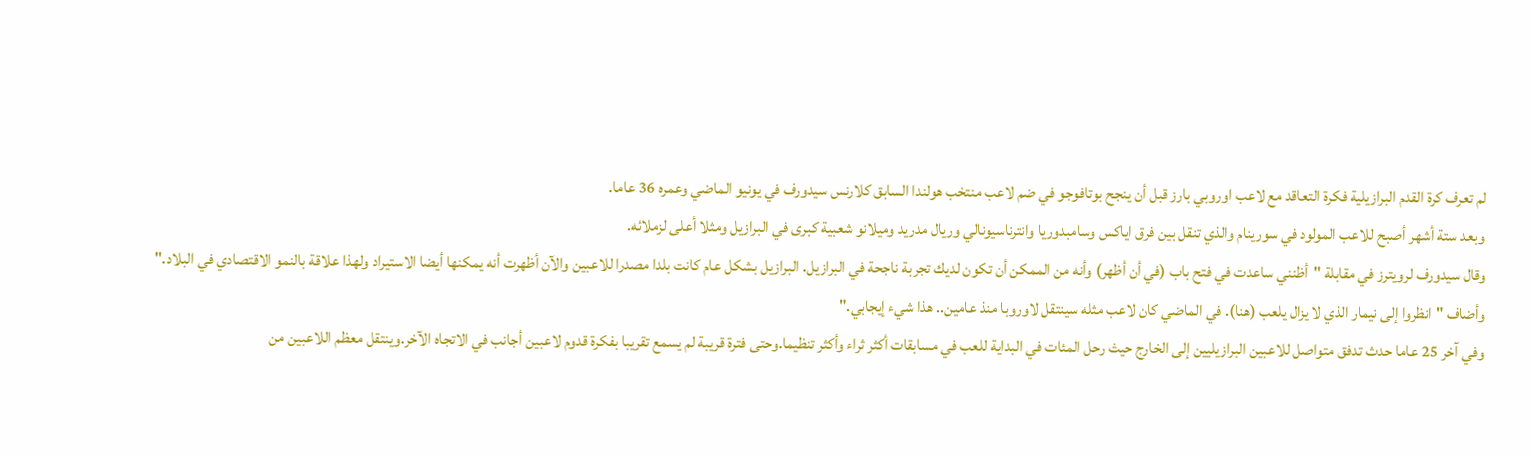لم تعرف كرة القدم البرازيلية فكرة التعاقد مع لاعب اوروبي بارز قبل أن ينجح بوتافوجو في ضم لاعب منتخب هولندا السابق كلارنس سيدورف في يونيو الماضي وعمره 36 عاما.
وبعد ستة أشهر أصبح للاعب المولود في سورينام والذي تنقل بين فرق اياكس وسامبدوريا وانترناسيونالي وريال مدريد وميلانو شعبية كبرى في البرازيل ومثلا أعلى لزملائه.
وقال سيدورف لرويترز في مقابلة "أظنني ساعدت في فتح باب (في أن أظهر) وأنه من الممكن أن تكون لديك تجربة ناجحة في البرازيل. البرازيل بشكل عام كانت بلدا مصدرا للاعبين والآن أظهرت أنه يمكنها أيضا الاستيراد ولهذا علاقة بالنمو الاقتصادي في البلاد."
وأضاف "انظروا إلى نيمار الذي لا يزال يلعب (هنا). في الماضي كان لاعب مثله سينتقل لاوروبا منذ عامين.. هذا شيء إيجابي."
وفي آخر 25 عاما حدث تدفق متواصل للاعبين البرازيليين إلى الخارج حيث رحل المئات في البداية للعب في مسابقات أكثر ثراء وأكثر تنظيما.وحتى فترة قريبة لم يسمع تقريبا بفكرة قدوم لاعبين أجانب في الاتجاه الآخر.وينتقل معظم اللاعبين من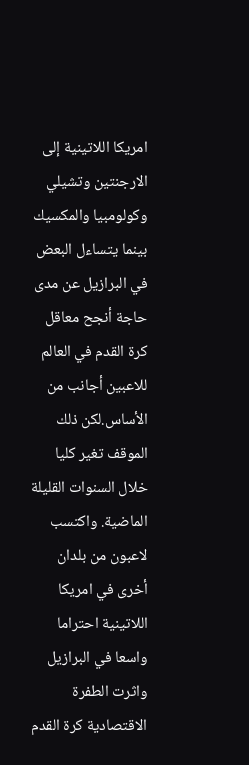امريكا اللاتينية إلى الارجنتين وتشيلي وكولومبيا والمكسيك بينما يتساءل البعض في البرازيل عن مدى حاجة أنجح معاقل كرة القدم في العالم للاعبين أجانب من الأساس.لكن ذلك الموقف تغير كليا خلال السنوات القليلة الماضية. واكتسب لاعبون من بلدان أخرى في امريكا اللاتينية احتراما واسعا في البرازيل واثرت الطفرة الاقتصادية كرة القدم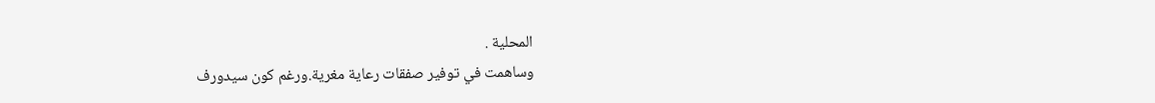المحلية .
وساهمت في توفير صفقات رعاية مغرية.ورغم كون سيدورف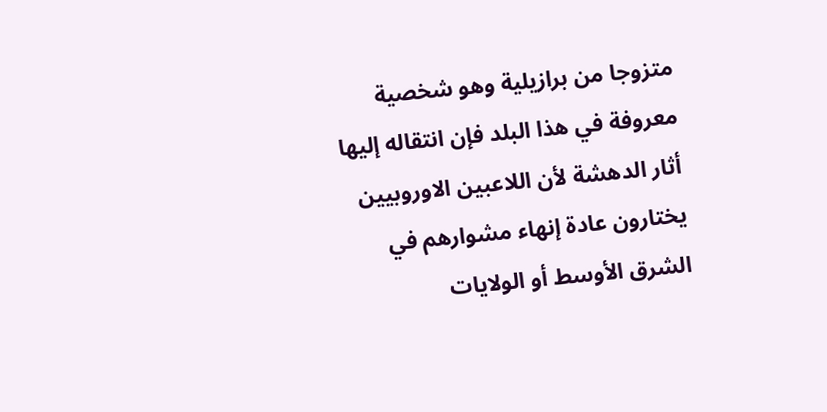متزوجا من برازيلية وهو شخصية معروفة في هذا البلد فإن انتقاله إليها أثار الدهشة لأن اللاعبين الاوروبيين يختارون عادة إنهاء مشوارهم في الشرق الأوسط أو الولايات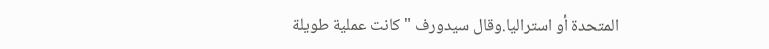المتحدة أو استراليا.وقال سيدورف "كانت عملية طويلة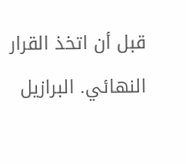قبل أن اتخذ القرار النهائي. البرازيل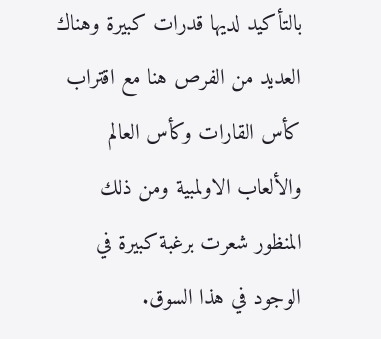بالتأكيد لديها قدرات كبيرة وهناك العديد من الفرص هنا مع اقتراب كأس القارات وكأس العالم والألعاب الاولمبية ومن ذلك المنظور شعرت برغبة كبيرة في الوجود في هذا السوق.